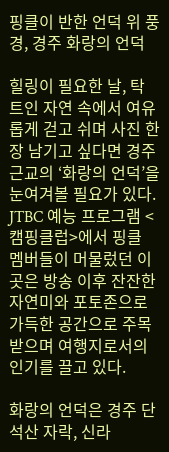핑클이 반한 언덕 위 풍경, 경주 화랑의 언덕

힐링이 필요한 날, 탁 트인 자연 속에서 여유롭게 걷고 쉬며 사진 한 장 남기고 싶다면 경주 근교의 ‘화랑의 언덕’을 눈여겨볼 필요가 있다.
JTBC 예능 프로그램 <캠핑클럽>에서 핑클 멤버들이 머물렀던 이곳은 방송 이후 잔잔한 자연미와 포토존으로 가득한 공간으로 주목받으며 여행지로서의 인기를 끌고 있다.

화랑의 언덕은 경주 단석산 자락, 신라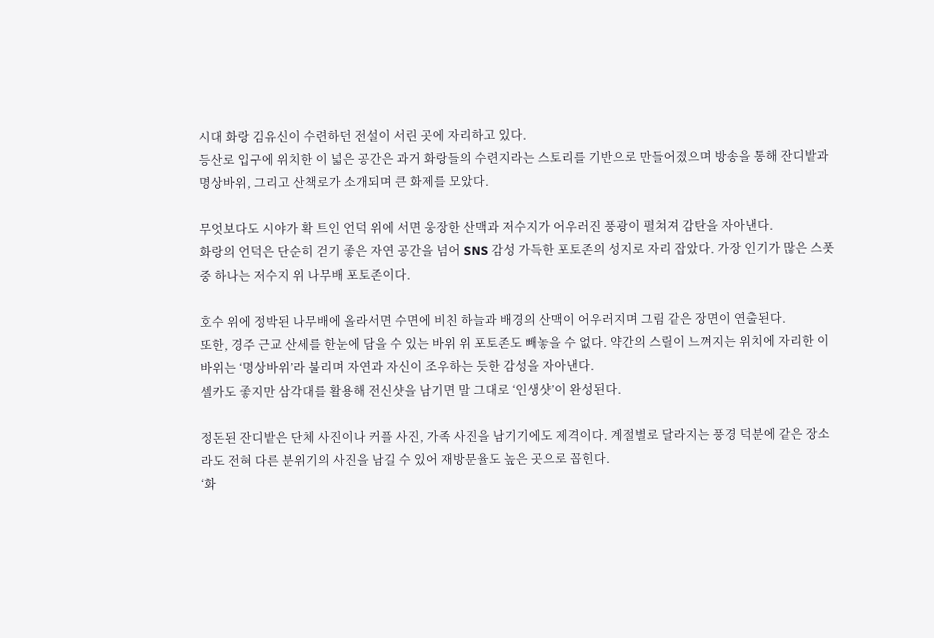시대 화랑 김유신이 수련하던 전설이 서린 곳에 자리하고 있다.
등산로 입구에 위치한 이 넓은 공간은 과거 화랑들의 수련지라는 스토리를 기반으로 만들어졌으며 방송을 통해 잔디밭과 명상바위, 그리고 산책로가 소개되며 큰 화제를 모았다.

무엇보다도 시야가 확 트인 언덕 위에 서면 웅장한 산맥과 저수지가 어우러진 풍광이 펼쳐져 감탄을 자아낸다.
화랑의 언덕은 단순히 걷기 좋은 자연 공간을 넘어 SNS 감성 가득한 포토존의 성지로 자리 잡았다. 가장 인기가 많은 스폿 중 하나는 저수지 위 나무배 포토존이다.

호수 위에 정박된 나무배에 올라서면 수면에 비친 하늘과 배경의 산맥이 어우러지며 그림 같은 장면이 연출된다.
또한, 경주 근교 산세를 한눈에 담을 수 있는 바위 위 포토존도 빼놓을 수 없다. 약간의 스릴이 느껴지는 위치에 자리한 이 바위는 ‘명상바위’라 불리며 자연과 자신이 조우하는 듯한 감성을 자아낸다.
셀카도 좋지만 삼각대를 활용해 전신샷을 남기면 말 그대로 ‘인생샷’이 완성된다.

정돈된 잔디밭은 단체 사진이나 커플 사진, 가족 사진을 남기기에도 제격이다. 계절별로 달라지는 풍경 덕분에 같은 장소라도 전혀 다른 분위기의 사진을 남길 수 있어 재방문율도 높은 곳으로 꼽힌다.
‘화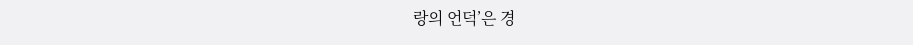랑의 언덕’은 경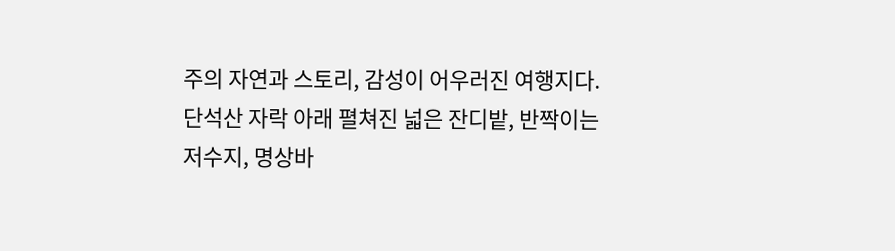주의 자연과 스토리, 감성이 어우러진 여행지다. 단석산 자락 아래 펼쳐진 넓은 잔디밭, 반짝이는 저수지, 명상바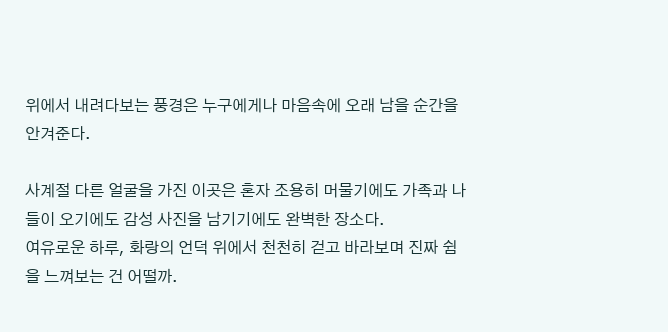위에서 내려다보는 풍경은 누구에게나 마음속에 오래 남을 순간을 안겨준다.

사계절 다른 얼굴을 가진 이곳은 혼자 조용히 머물기에도 가족과 나들이 오기에도 감성 사진을 남기기에도 완벽한 장소다.
여유로운 하루, 화랑의 언덕 위에서 천천히 걷고 바라보며 진짜 쉼을 느껴보는 건 어떨까.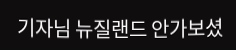기자님 뉴질랜드 안가보셨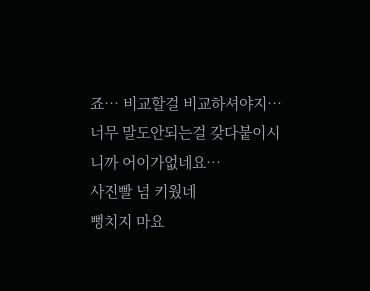죠… 비교할걸 비교하셔야지… 너무 말도안되는걸 갖다붙이시니까 어이가없네요…
사진빨 넘 키웠네
뻥치지 마요